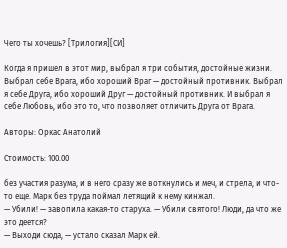Чего ты хочешь? [Трилогия][СИ]

Когда я пришел в этот мир, выбрал я три события, достойные жизни. Выбрал себе Врага, ибо хороший Враг — достойный противник. Выбрал я себе Друга, ибо хороший Друг — достойный противник. И выбрал я себе Любовь, ибо это то, что позволяет отличить Друга от Врага.

Авторы: Оркас Анатолий

Стоимость: 100.00

без участия разума, и в него сразу же воткнулись и меч, и стрела, и что-то еще. Марк без труда поймал летящий к нему кинжал.
— Убили! — завопила какая-то старуха. — Убили святого! Люди, да что же это деется?
— Выходи сюда, — устало сказал Марк ей.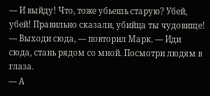— И выйду! Что, тоже убьешь старую? Убей, убей! Правильно сказали, убийца ты чудовище!
— Выходи сюда, — повторил Марк. — Иди сюда, стань рядом со мной. Посмотри людям в глаза.
— А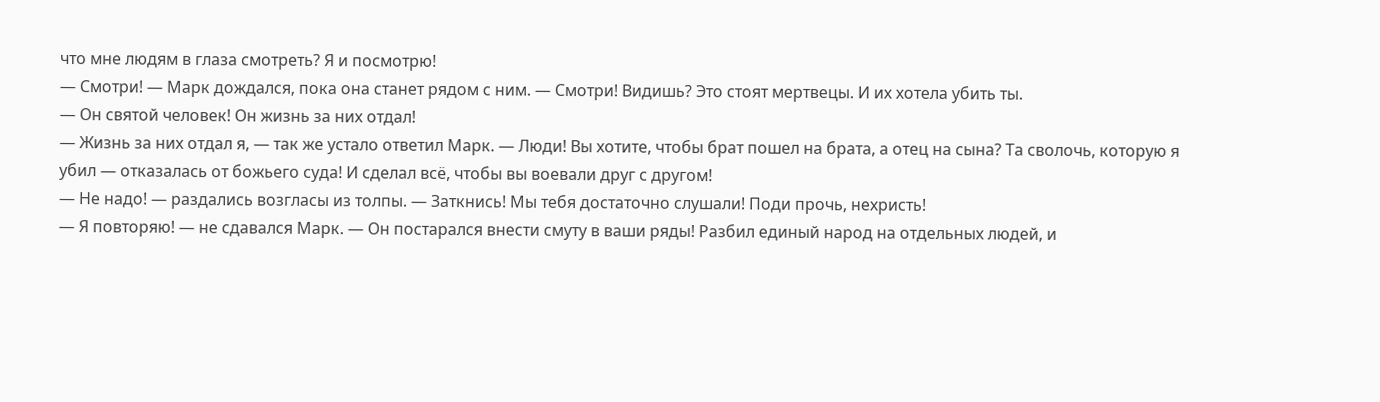что мне людям в глаза смотреть? Я и посмотрю!
— Смотри! — Марк дождался, пока она станет рядом с ним. — Смотри! Видишь? Это стоят мертвецы. И их хотела убить ты.
— Он святой человек! Он жизнь за них отдал!
— Жизнь за них отдал я, — так же устало ответил Марк. — Люди! Вы хотите, чтобы брат пошел на брата, а отец на сына? Та сволочь, которую я убил — отказалась от божьего суда! И сделал всё, чтобы вы воевали друг с другом!
— Не надо! — раздались возгласы из толпы. — Заткнись! Мы тебя достаточно слушали! Поди прочь, нехристь!
— Я повторяю! — не сдавался Марк. — Он постарался внести смуту в ваши ряды! Разбил единый народ на отдельных людей, и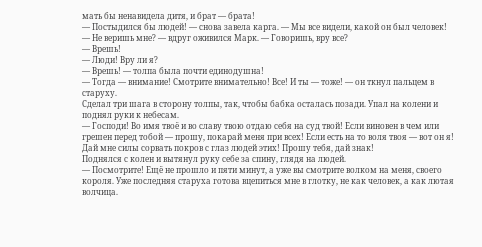мать бы ненавидела дитя, и брат — брата!
— Постыдился бы людей! — снова завела карга. — Мы все видели, какой он был человек!
— Не веришь мне? — вдруг оживился Марк. — Говоришь, вру все?
— Врешь!
— Люди! Вру ли я?
— Врешь! — толпа была почти единодушна!
— Тогда — внимание! Смотрите внимательно! Все! И ты — тоже! — он ткнул пальцем в старуху.
Сделал три шага в сторону толпы, так, чтобы бабка осталась позади. Упал на колени и поднял руки к небесам.
— Господи! Во имя твоё и во славу твою отдаю себя на суд твой! Если виновен в чем или грешен перед тобой — прошу, покарай меня при всех! Если есть на то воля твоя — вот он я! Дай мне силы сорвать покров с глаз людей этих! Прошу тебя, дай знак!
Поднялся с колен и вытянул руку себе за спину, глядя на людей.
— Посмотрите! Ещё не прошло и пяти минут, а уже вы смотрите волком на меня, своего короля. Уже последняя старуха готова вцепиться мне в глотку, не как человек, а как лютая волчица.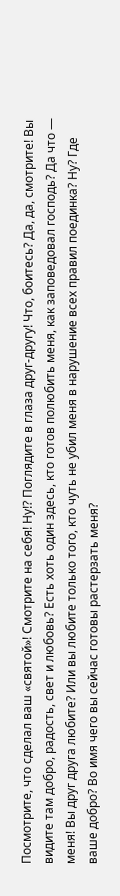Посмотрите, что сделал ваш «святой»! Смотрите на себя! Ну!? Поглядите в глаза друг-другу! Что, боитесь? Да, да, смотрите! Вы видите там добро, радость, свет и любовь? Есть хоть один здесь, кто готов полюбить меня, как заповедовал господь? Да что — меня! Вы друг друга любите? Или вы любите только того, кто чуть не убил меня в нарушение всех правил поединка? Ну? Где ваше добро? Во имя чего вы сейчас готовы растерзать меня?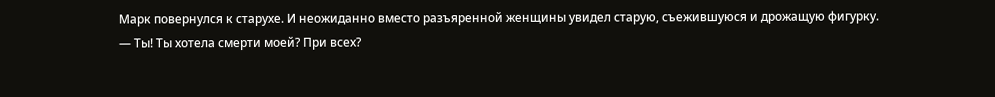Марк повернулся к старухе. И неожиданно вместо разъяренной женщины увидел старую, съежившуюся и дрожащую фигурку.
— Ты! Ты хотела смерти моей? При всех?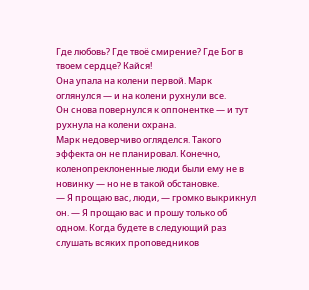Где любовь? Где твоё смирение? Где Бог в твоем сердце? Кайся!
Она упала на колени первой. Марк оглянулся — и на колени рухнули все.
Он снова повернулся к оппонентке — и тут рухнула на колени охрана.
Марк недоверчиво огляделся. Такого эффекта он не планировал. Конечно, коленопреклоненные люди были ему не в новинку — но не в такой обстановке.
— Я прощаю вас, люди, — громко выкрикнул он. — Я прощаю вас и прошу только об одном. Когда будете в следующий раз слушать всяких проповедников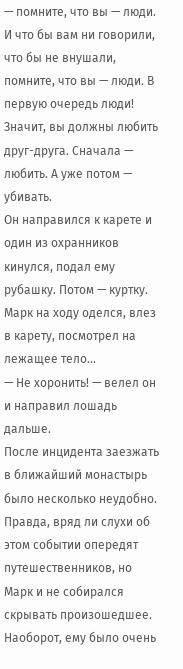— помните, что вы — люди. И что бы вам ни говорили, что бы не внушали, помните, что вы — люди. В первую очередь люди! Значит, вы должны любить друг-друга. Сначала — любить. А уже потом — убивать.
Он направился к карете и один из охранников кинулся, подал ему рубашку. Потом — куртку. Марк на ходу оделся, влез в карету, посмотрел на лежащее тело…
— Не хоронить! — велел он и направил лошадь дальше.
После инцидента заезжать в ближайший монастырь было несколько неудобно. Правда, вряд ли слухи об этом событии опередят путешественников, но Марк и не собирался скрывать произошедшее. Наоборот, ему было очень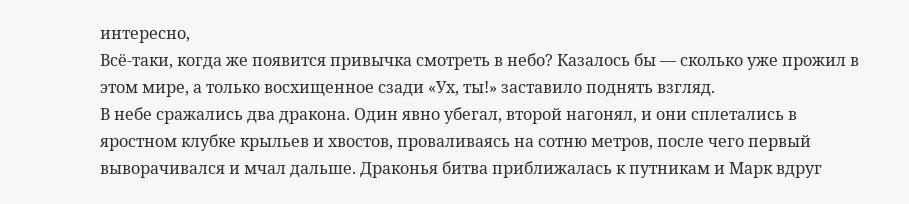интересно,
Всё-таки, когда же появится привычка смотреть в небо? Казалось бы — сколько уже прожил в этом мире, а только восхищенное сзади «Ух, ты!» заставило поднять взгляд.
В небе сражались два дракона. Один явно убегал, второй нагонял, и они сплетались в яростном клубке крыльев и хвостов, проваливаясь на сотню метров, после чего первый выворачивался и мчал дальше. Драконья битва приближалась к путникам и Марк вдруг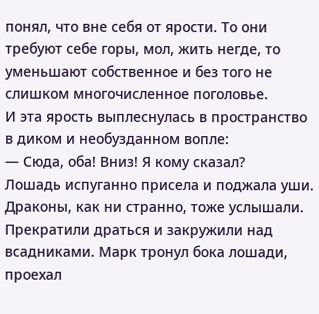понял, что вне себя от ярости. То они требуют себе горы, мол, жить негде, то уменьшают собственное и без того не слишком многочисленное поголовье.
И эта ярость выплеснулась в пространство в диком и необузданном вопле:
— Сюда, оба! Вниз! Я кому сказал?
Лошадь испуганно присела и поджала уши. Драконы, как ни странно, тоже услышали. Прекратили драться и закружили над всадниками. Марк тронул бока лошади, проехал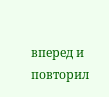вперед и повторил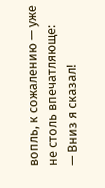вопль, к сожалению — уже не столь впечатляюще:
— Вниз я сказал!